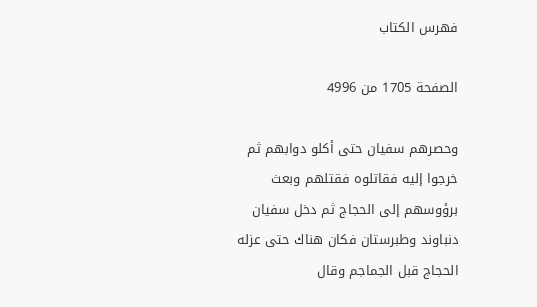فهرس الكتاب

الصفحة 1705 من 4996

وحصرهم سفيان حتى أكلو دوابهم ثم خرجوا إليه فقاتلوه فقتلهم وبعث برؤوسهم إلى الحجاج ثم دخل سفيان دنباوند وطبرستان فكان هناك حتى عزله الحجاج قبل الجماجم وقال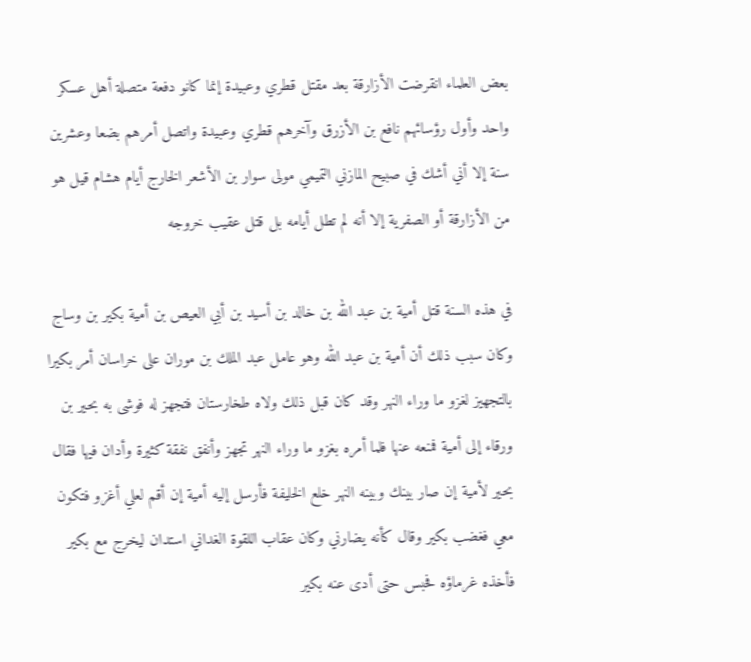بعض العلماء انقرضت الأزارقة بعد مقتل قطري وعبيدة إنما كانو دفعة متصلة أهل عسكر واحد وأول رؤسائهم نافع بن الأزرق وآخرهم قطري وعبيدة واتصل أمرهم بضعا وعشرين سنة إلا أني أشك في صبيح المازني التميمي مولى سوار بن الأشعر الخارج أيام هشام قيل هو من الأزارقة أو الصفرية إلا أنه لم تطل أيامه بل قتل عقيب خروجه

في هذه السنة قتل أمية بن عبد الله بن خالد بن أسيد بن أبي العيص بن أمية بكير بن وساج وكان سبب ذلك أن أمية بن عبد الله وهو عامل عبد الملك بن موران على خراسان أمر بكيرا بالتجهيز لغزو ما وراء النهر وقد كان قبل ذلك ولاه طخارستان فتجهز له فوشى به بحير بن ورقاء إلى أمية فمنعه عنها فلما أمره بغزو ما وراء النهر تجهز وأنفق نفقة كثيرة وأدان فيها فقال بحير لأمية إن صار بينك وبينه النهر خلع الخليفة فأرسل إليه أمية إن أقم لعلي أغزو فتكون معي فغضب بكير وقال كأنه يضارني وكان عقاب اللقوة الغداني استدان ليخرج مع بكير فأخذه غرماؤه فحبس حتى أدى عنه بكير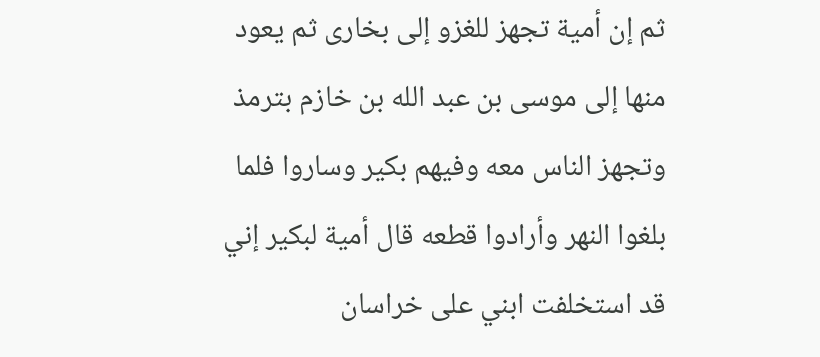ثم إن أمية تجهز للغزو إلى بخارى ثم يعود منها إلى موسى بن عبد الله بن خازم بترمذ وتجهز الناس معه وفيهم بكير وساروا فلما بلغوا النهر وأرادوا قطعه قال أمية لبكير إني قد استخلفت ابني على خراسان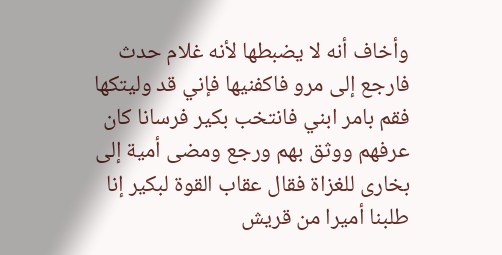وأخاف أنه لا يضبطها لأنه غلام حدث فارجع إلى مرو فاكفنيها فإني قد وليتكها فقم بامر ابني فانتخب بكير فرسانا كان عرفهم ووثق بهم ورجع ومضى أمية إلى بخارى للغزاة فقال عقاب القوة لبكير إنا طلبنا أميرا من قريش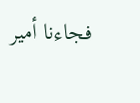فجاءنا أمير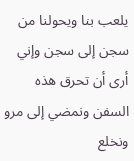يلعب بنا ويحولنا من سجن إلى سجن وإني أرى أن تحرق هذه السفن ونمضي إلى مرو ونخلع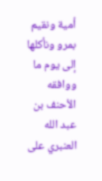أمية ونقيم بمرو ونأكلها إلى يوم ما ووافقه الأحنف بن عبد الله العنبري على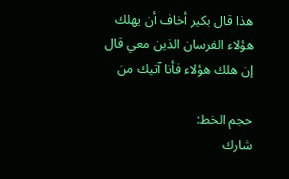هذا قال بكير أخاف أن يهلك هؤلاء الفرسان الذين معي قال إن هلك هؤلاء فأنا آتيك من

حجم الخط:
شارك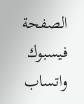الصفحة
فيسبوك واتساب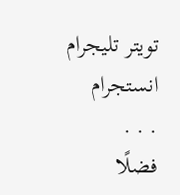تويتر تليجرام انستجرام
. . .
فضلًا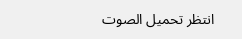انتظر تحميل الصوت